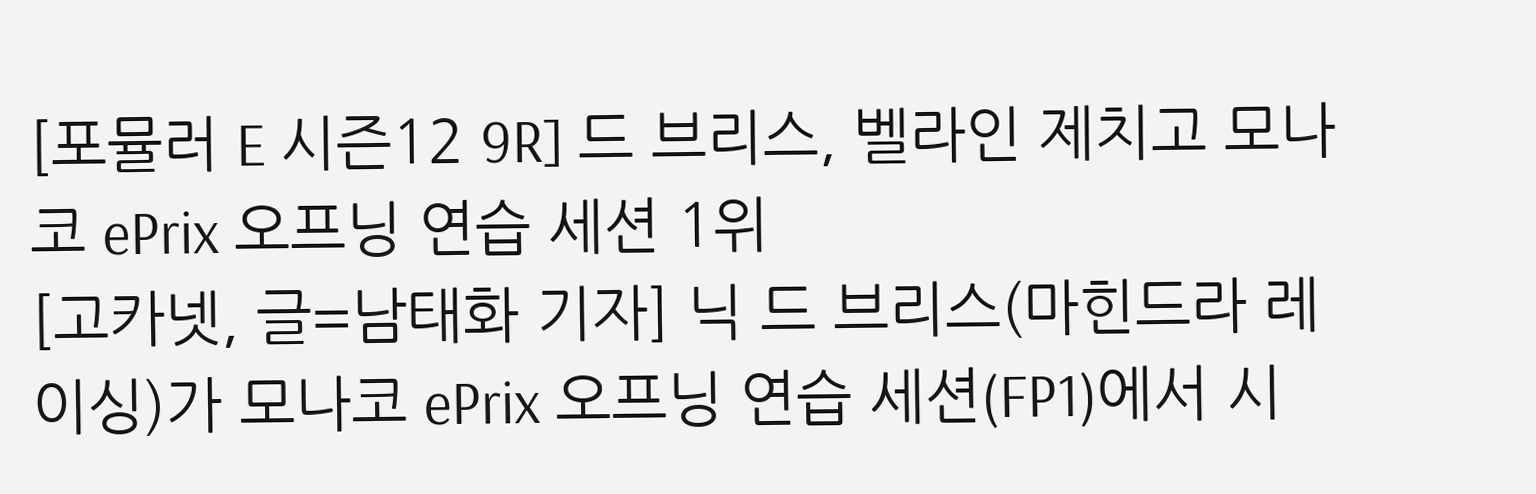[포뮬러 E 시즌12 9R] 드 브리스, 벨라인 제치고 모나코 ePrix 오프닝 연습 세션 1위
[고카넷, 글=남태화 기자] 닉 드 브리스(마힌드라 레이싱)가 모나코 ePrix 오프닝 연습 세션(FP1)에서 시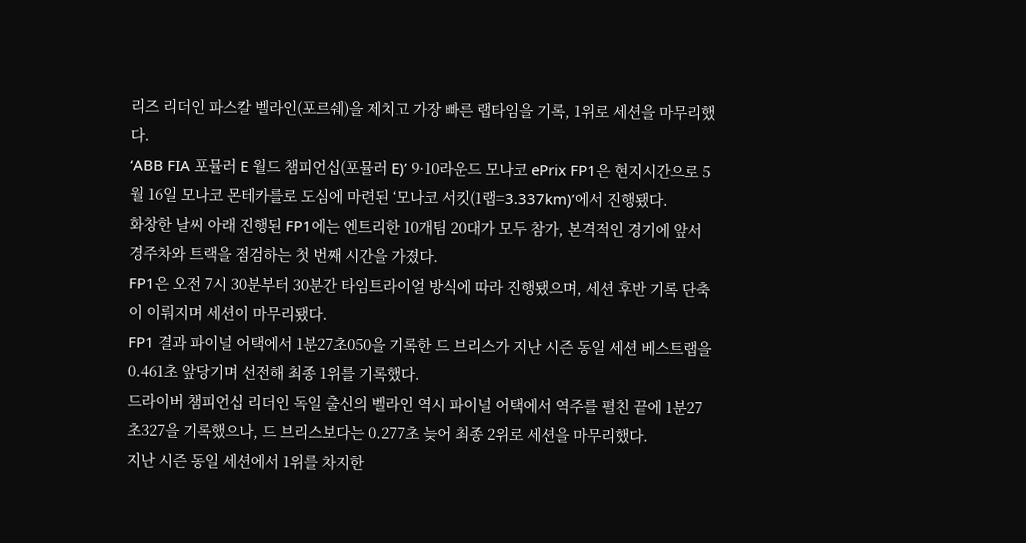리즈 리더인 파스칼 벨라인(포르쉐)을 제치고 가장 빠른 랩타임을 기록, 1위로 세션을 마무리했다.
‘ABB FIA 포뮬러 E 월드 챔피언십(포뮬러 E)’ 9·10라운드 모나코 ePrix FP1은 현지시간으로 5월 16일 모나코 몬테카를로 도심에 마련된 ‘모나코 서킷(1랩=3.337km)’에서 진행됐다.
화창한 날씨 아래 진행된 FP1에는 엔트리한 10개팀 20대가 모두 참가, 본격적인 경기에 앞서 경주차와 트랙을 점검하는 첫 번째 시간을 가졌다.
FP1은 오전 7시 30분부터 30분간 타임트라이얼 방식에 따라 진행됐으며, 세션 후반 기록 단축이 이뤄지며 세션이 마무리됐다.
FP1 결과 파이널 어택에서 1분27초050을 기록한 드 브리스가 지난 시즌 동일 세션 베스트랩을 0.461초 앞당기며 선전해 최종 1위를 기록했다.
드라이버 챔피언십 리더인 독일 출신의 벨라인 역시 파이널 어택에서 역주를 펼친 끝에 1분27초327을 기록했으나, 드 브리스보다는 0.277초 늦어 최종 2위로 세션을 마무리했다.
지난 시즌 동일 세션에서 1위를 차지한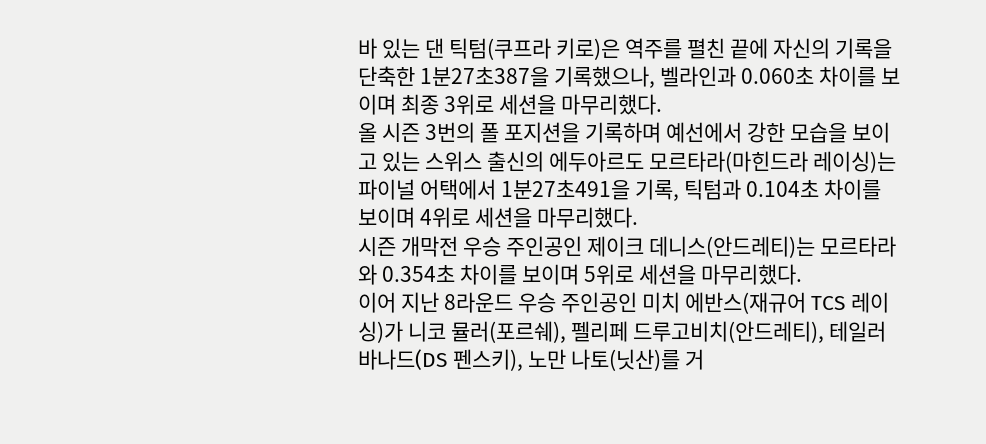바 있는 댄 틱텀(쿠프라 키로)은 역주를 펼친 끝에 자신의 기록을 단축한 1분27초387을 기록했으나, 벨라인과 0.060초 차이를 보이며 최종 3위로 세션을 마무리했다.
올 시즌 3번의 폴 포지션을 기록하며 예선에서 강한 모습을 보이고 있는 스위스 출신의 에두아르도 모르타라(마힌드라 레이싱)는 파이널 어택에서 1분27초491을 기록, 틱텀과 0.104초 차이를 보이며 4위로 세션을 마무리했다.
시즌 개막전 우승 주인공인 제이크 데니스(안드레티)는 모르타라와 0.354초 차이를 보이며 5위로 세션을 마무리했다.
이어 지난 8라운드 우승 주인공인 미치 에반스(재규어 TCS 레이싱)가 니코 뮬러(포르쉐), 펠리페 드루고비치(안드레티), 테일러 바나드(DS 펜스키), 노만 나토(닛산)를 거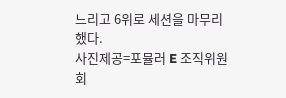느리고 6위로 세션을 마무리했다.
사진제공=포뮬러 E 조직위원회